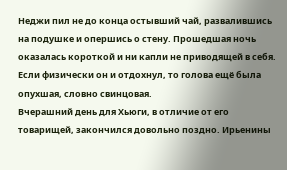Неджи пил не до конца остывший чай, развалившись на подушке и опершись о стену. Прошедшая ночь оказалась короткой и ни капли не приводящей в себя. Если физически он и отдохнул, то голова ещё была опухшая, словно свинцовая.
Вчерашний день для Хьюги, в отличие от его товарищей, закончился довольно поздно. Ирьенины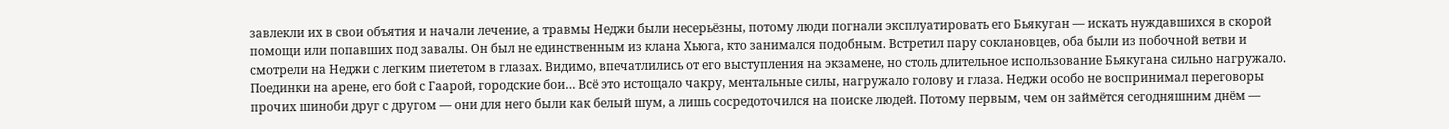завлекли их в свои объятия и начали лечение, а травмы Неджи были несерьёзны, потому люди погнали эксплуатировать его Бьякуган — искать нуждавшихся в скорой помощи или попавших под завалы. Он был не единственным из клана Хьюга, кто занимался подобным. Встретил пару соклановцев, оба были из побочной ветви и смотрели на Неджи с легким пиететом в глазах. Видимо, впечатлились от его выступления на экзамене, но столь длительное использование Бьякугана сильно нагружало. Поединки на арене, его бой с Гаарой, городские бои… Всё это истощало чакру, ментальные силы, нагружало голову и глаза. Неджи особо не воспринимал переговоры прочих шиноби друг с другом — они для него были как белый шум, а лишь сосредоточился на поиске людей. Потому первым, чем он займётся сегодняшним днём —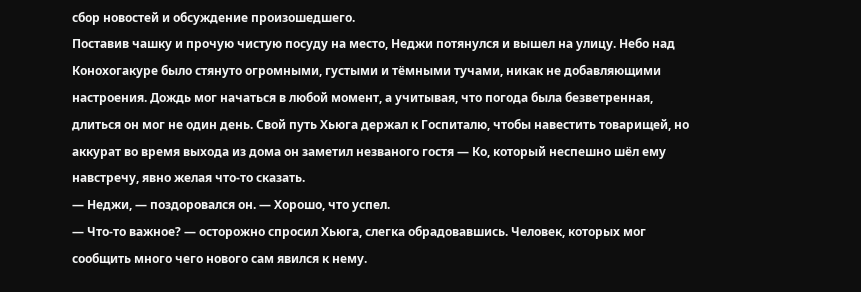сбор новостей и обсуждение произошедшего.
Поставив чашку и прочую чистую посуду на место, Неджи потянулся и вышел на улицу. Небо над Конохогакуре было стянуто огромными, густыми и тёмными тучами, никак не добавляющими настроения. Дождь мог начаться в любой момент, а учитывая, что погода была безветренная, длиться он мог не один день. Свой путь Хьюга держал к Госпиталю, чтобы навестить товарищей, но аккурат во время выхода из дома он заметил незваного гостя — Ко, который неспешно шёл ему навстречу, явно желая что-то сказать.
— Неджи, — поздоровался он. — Хорошо, что успел.
— Что-то важное? — осторожно спросил Хьюга, слегка обрадовавшись. Человек, которых мог сообщить много чего нового сам явился к нему.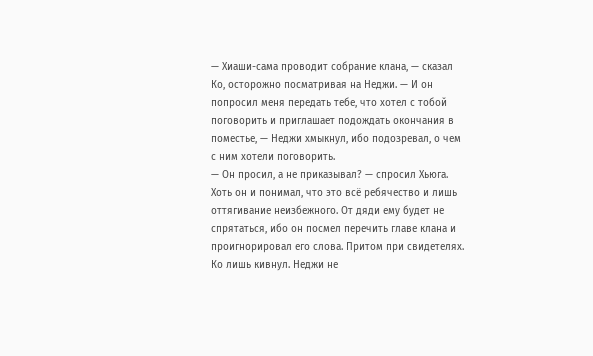— Хиаши-сама проводит собрание клана, — сказал Ко, осторожно посматривая на Неджи. — И он попросил меня передать тебе, что хотел с тобой поговорить и приглашает подождать окончания в поместье, — Неджи хмыкнул, ибо подозревал, о чем с ним хотели поговорить.
— Он просил, а не приказывал? — спросил Хьюга. Хоть он и понимал, что это всё ребячество и лишь оттягивание неизбежного. От дяди ему будет не спрятаться, ибо он посмел перечить главе клана и проигнорировал его слова. Притом при свидетелях. Ко лишь кивнул. Неджи не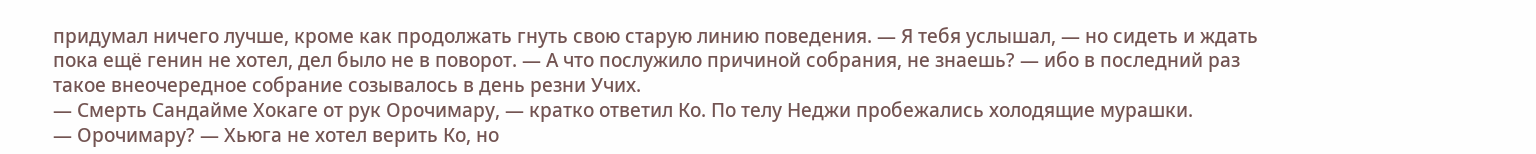придумал ничего лучше, кроме как продолжать гнуть свою старую линию поведения. — Я тебя услышал, — но сидеть и ждать пока ещё генин не хотел, дел было не в поворот. — А что послужило причиной собрания, не знаешь? — ибо в последний раз такое внеочередное собрание созывалось в день резни Учих.
— Смерть Сандайме Хокаге от рук Орочимару, — кратко ответил Ко. По телу Неджи пробежались холодящие мурашки.
— Орочимару? — Хьюга не хотел верить Ко, но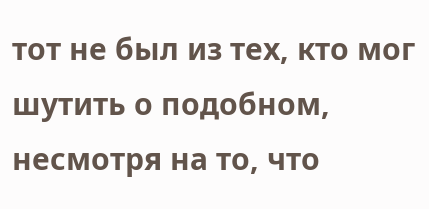тот не был из тех, кто мог шутить о подобном, несмотря на то, что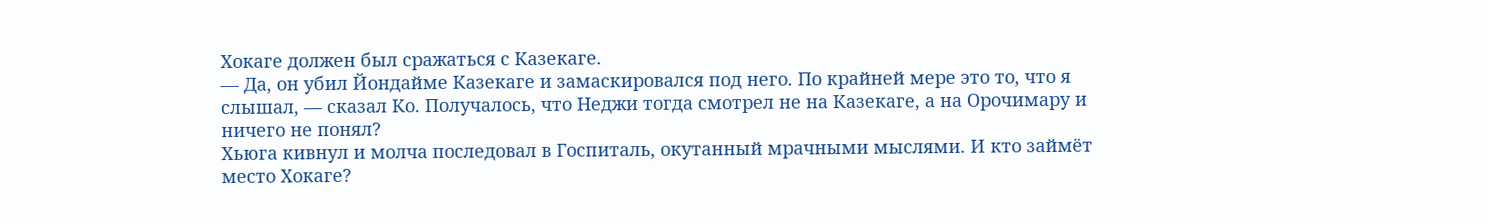Хокаге должен был сражаться с Казекаге.
— Да, он убил Йондайме Казекаге и замаскировался под него. По крайней мере это то, что я слышал, — сказал Ко. Получалось, что Неджи тогда смотрел не на Казекаге, а на Орочимару и ничего не понял?
Хьюга кивнул и молча последовал в Госпиталь, окутанный мрачными мыслями. И кто займёт место Хокаге?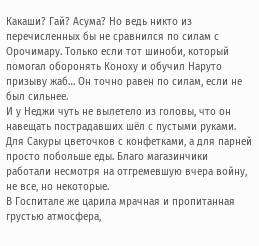Какаши? Гай? Асума? Но ведь никто из перечисленных бы не сравнился по силам с Орочимару. Только если тот шиноби, который помогал оборонять Коноху и обучил Наруто призыву жаб… Он точно равен по силам, если не был сильнее.
И у Неджи чуть не вылетело из головы, что он навещать пострадавших шёл с пустыми руками. Для Сакуры цветочков с конфетками, а для парней просто побольше еды. Благо магазинчики работали несмотря на отгремевшую вчера войну, не все, но некоторые.
В Госпитале же царила мрачная и пропитанная грустью атмосфера,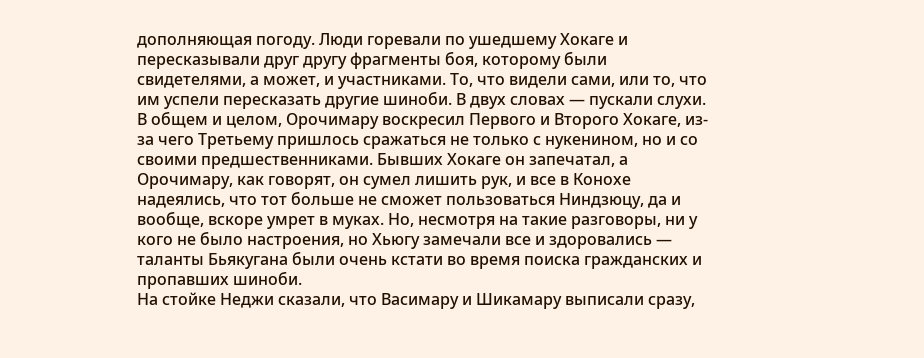дополняющая погоду. Люди горевали по ушедшему Хокаге и пересказывали друг другу фрагменты боя, которому были свидетелями, а может, и участниками. То, что видели сами, или то, что им успели пересказать другие шиноби. В двух словах — пускали слухи. В общем и целом, Орочимару воскресил Первого и Второго Хокаге, из-за чего Третьему пришлось сражаться не только с нукенином, но и со своими предшественниками. Бывших Хокаге он запечатал, а Орочимару, как говорят, он сумел лишить рук, и все в Конохе надеялись, что тот больше не сможет пользоваться Ниндзюцу, да и вообще, вскоре умрет в муках. Но, несмотря на такие разговоры, ни у кого не было настроения, но Хьюгу замечали все и здоровались — таланты Бьякугана были очень кстати во время поиска гражданских и пропавших шиноби.
На стойке Неджи сказали, что Васимару и Шикамару выписали сразу,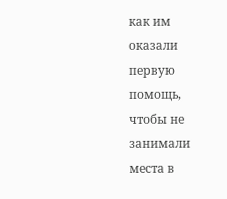как им оказали первую помощь, чтобы не занимали места в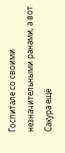Госпитале со своими незначительными ранами, а вот Сакура ещё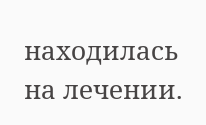находилась на лечении.